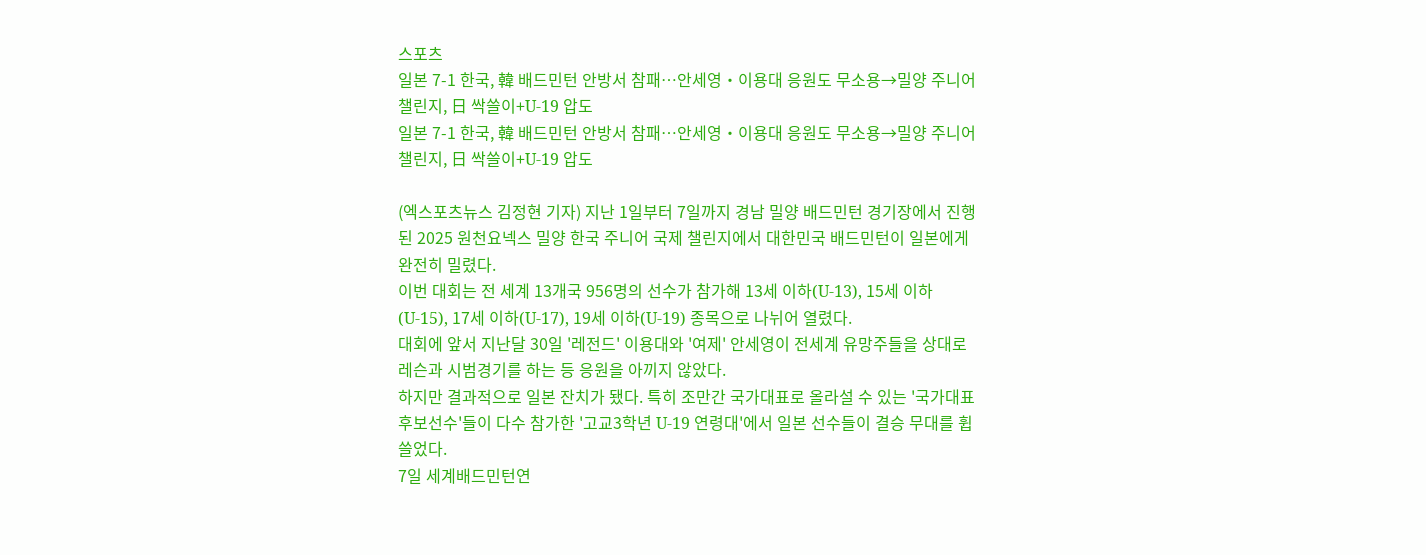스포츠
일본 7-1 한국, 韓 배드민턴 안방서 참패…안세영・이용대 응원도 무소용→밀양 주니어 챌린지, 日 싹쓸이+U-19 압도
일본 7-1 한국, 韓 배드민턴 안방서 참패…안세영・이용대 응원도 무소용→밀양 주니어 챌린지, 日 싹쓸이+U-19 압도

(엑스포츠뉴스 김정현 기자) 지난 1일부터 7일까지 경남 밀양 배드민턴 경기장에서 진행된 2025 원천요넥스 밀양 한국 주니어 국제 챌린지에서 대한민국 배드민턴이 일본에게 완전히 밀렸다.
이번 대회는 전 세계 13개국 956명의 선수가 참가해 13세 이하(U-13), 15세 이하(U-15), 17세 이하(U-17), 19세 이하(U-19) 종목으로 나뉘어 열렸다.
대회에 앞서 지난달 30일 '레전드' 이용대와 '여제' 안세영이 전세계 유망주들을 상대로 레슨과 시범경기를 하는 등 응원을 아끼지 않았다.
하지만 결과적으로 일본 잔치가 됐다. 특히 조만간 국가대표로 올라설 수 있는 '국가대표 후보선수'들이 다수 참가한 '고교3학년 U-19 연령대'에서 일본 선수들이 결승 무대를 휩쓸었다.
7일 세계배드민턴연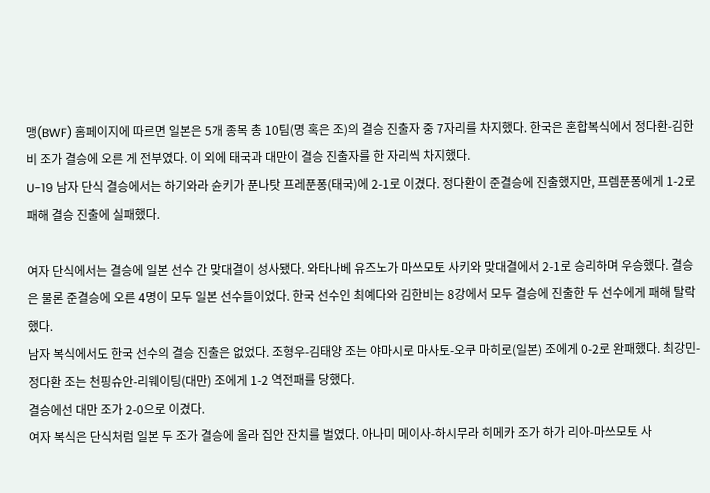맹(BWF) 홈페이지에 따르면 일본은 5개 종목 총 10팀(명 혹은 조)의 결승 진출자 중 7자리를 차지했다. 한국은 혼합복식에서 정다환-김한비 조가 결승에 오른 게 전부였다. 이 외에 태국과 대만이 결승 진출자를 한 자리씩 차지했다.
U-19 남자 단식 결승에서는 하기와라 슌키가 푼나탓 프레푼퐁(태국)에 2-1로 이겼다. 정다환이 준결승에 진출했지만, 프렘푼퐁에게 1-2로 패해 결승 진출에 실패했다.

여자 단식에서는 결승에 일본 선수 간 맞대결이 성사됐다. 와타나베 유즈노가 마쓰모토 사키와 맞대결에서 2-1로 승리하며 우승했다. 결승은 물론 준결승에 오른 4명이 모두 일본 선수들이었다. 한국 선수인 최예다와 김한비는 8강에서 모두 결승에 진출한 두 선수에게 패해 탈락했다.
남자 복식에서도 한국 선수의 결승 진출은 없었다. 조형우-김태양 조는 야마시로 마사토-오쿠 마히로(일본) 조에게 0-2로 완패했다. 최강민-정다환 조는 천핑슈안-리웨이팅(대만) 조에게 1-2 역전패를 당했다.
결승에선 대만 조가 2-0으로 이겼다.
여자 복식은 단식처럼 일본 두 조가 결승에 올라 집안 잔치를 벌였다. 아나미 메이사-하시무라 히메카 조가 하가 리아-마쓰모토 사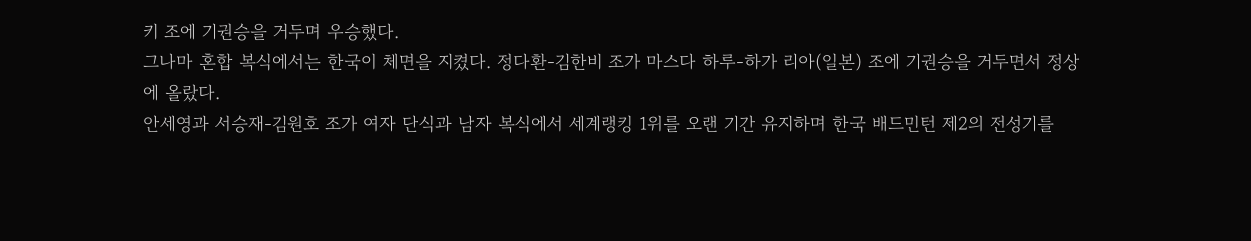키 조에 기권승을 거두며 우승했다.
그나마 혼합 복식에서는 한국이 체면을 지켰다. 정다환-김한비 조가 마스다 하루-하가 리아(일본) 조에 기권승을 거두면서 정상에 올랐다.
안세영과 서승재-김원호 조가 여자 단식과 남자 복식에서 세계랭킹 1위를 오랜 기간 유지하며 한국 배드민턴 제2의 전성기를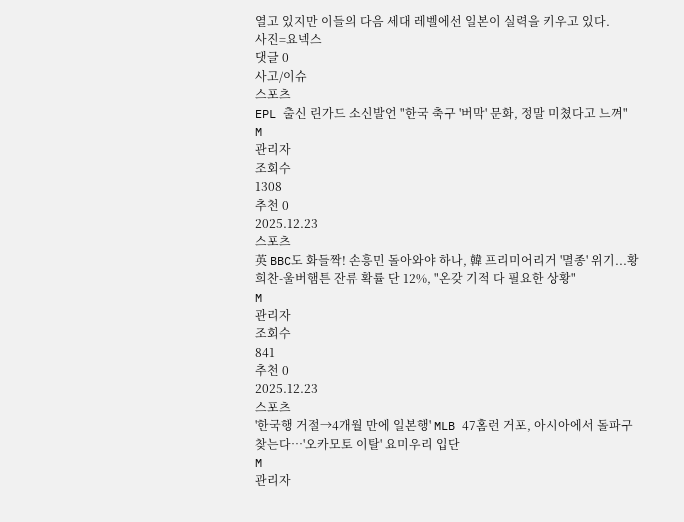열고 있지만 이들의 다음 세대 레벨에선 일본이 실력을 키우고 있다.
사진=요넥스
댓글 0
사고/이슈
스포츠
EPL 출신 린가드 소신발언 "한국 축구 '버막' 문화, 정말 미쳤다고 느껴"
M
관리자
조회수
1308
추천 0
2025.12.23
스포츠
英 BBC도 화들짝! 손흥민 돌아와야 하나, 韓 프리미어리거 '멸종' 위기...황희찬-울버햄튼 잔류 확률 단 12%, "온갖 기적 다 필요한 상황"
M
관리자
조회수
841
추천 0
2025.12.23
스포츠
'한국행 거절→4개월 만에 일본행' MLB 47홈런 거포, 아시아에서 돌파구 찾는다…'오카모토 이탈' 요미우리 입단
M
관리자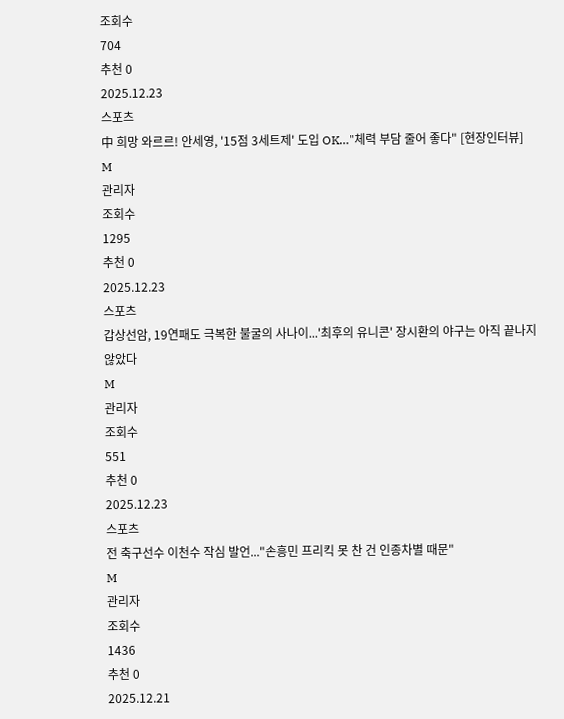조회수
704
추천 0
2025.12.23
스포츠
中 희망 와르르! 안세영, '15점 3세트제' 도입 OK…"체력 부담 줄어 좋다" [현장인터뷰]
M
관리자
조회수
1295
추천 0
2025.12.23
스포츠
갑상선암, 19연패도 극복한 불굴의 사나이...'최후의 유니콘' 장시환의 야구는 아직 끝나지 않았다
M
관리자
조회수
551
추천 0
2025.12.23
스포츠
전 축구선수 이천수 작심 발언..."손흥민 프리킥 못 찬 건 인종차별 때문"
M
관리자
조회수
1436
추천 0
2025.12.21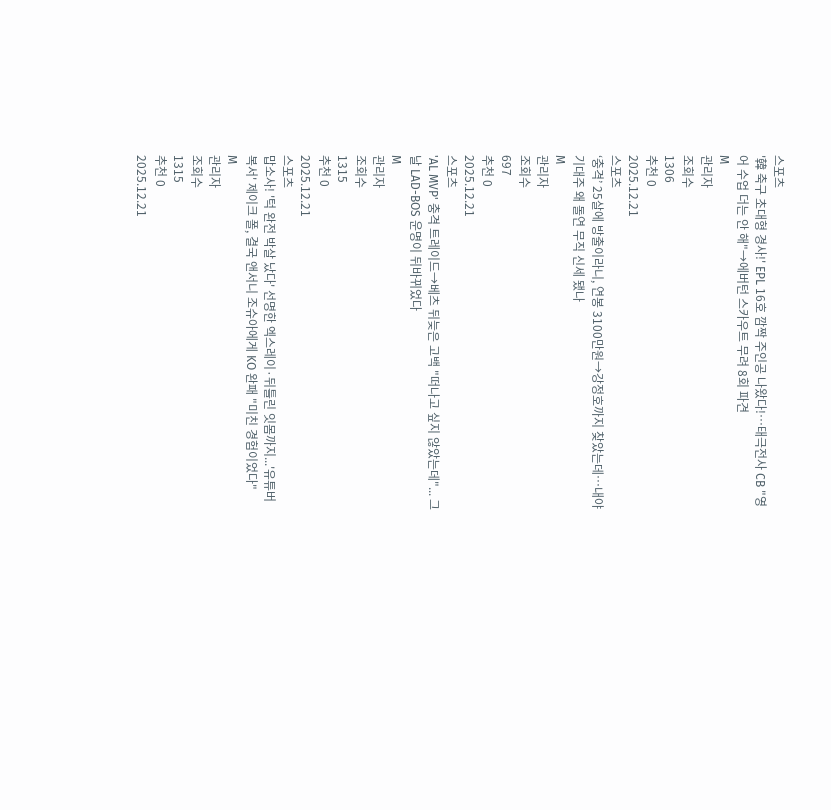스포츠
'韓 축구 초대형 경사!' EPL 16호 깜짝 주인공 나왔다!…태극전사 CB "영어 수업 더는 안 해"→에버턴 스카우트 무려 8회 파견
M
관리자
조회수
1306
추천 0
2025.12.21
스포츠
‘충격’ 25살에 방출이라니, 연봉 3100만원→강정호까지 찾았는데…내야 기대주 왜 돌연 무직 신세 됐나
M
관리자
조회수
697
추천 0
2025.12.21
스포츠
'AL MVP' 충격 트레이드→베츠 뒤늦은 고백 "떠나고 싶지 않았는데"... 그날 LAD-BOS 운명이 뒤바뀌었다
M
관리자
조회수
1315
추천 0
2025.12.21
스포츠
맙소사! '턱 완전 박살 났다' 선명한 엑스레이·뒤틀린 잇몸까지...'유튜버 복서' 제이크 폴, 결국 앤서니 조슈아에게 KO 완패 "미친 경험이었다"
M
관리자
조회수
1315
추천 0
2025.12.21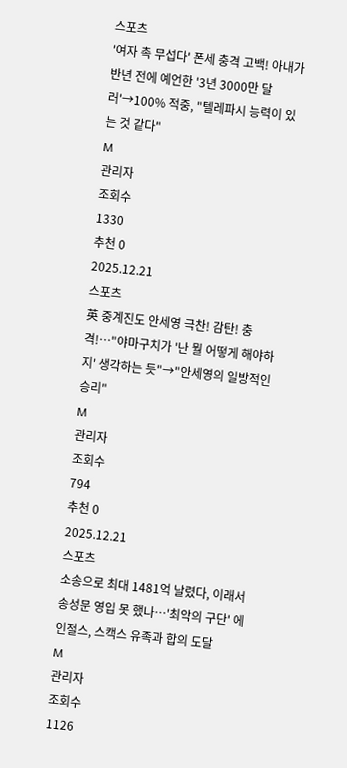스포츠
'여자 촉 무섭다' 폰세 충격 고백! 아내가 반년 전에 예언한 '3년 3000만 달러'→100% 적중, "텔레파시 능력이 있는 것 같다"
M
관리자
조회수
1330
추천 0
2025.12.21
스포츠
英 중계진도 안세영 극찬! 감탄! 충격!…"야마구치가 '난 뭘 어떻게 해야하지' 생각하는 듯"→"안세영의 일방적인 승리"
M
관리자
조회수
794
추천 0
2025.12.21
스포츠
소송으로 최대 1481억 날렸다, 이래서 송성문 영입 못 했나…'최악의 구단' 에인절스, 스캑스 유족과 합의 도달
M
관리자
조회수
1126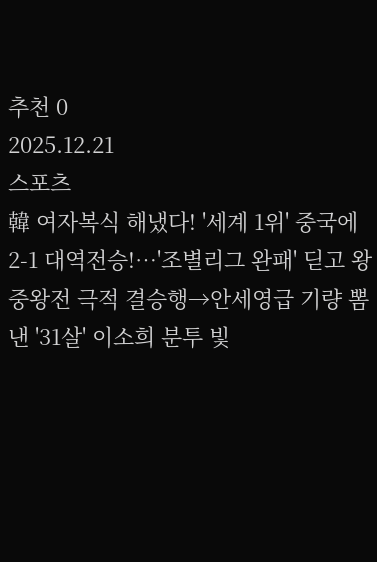추천 0
2025.12.21
스포츠
韓 여자복식 해냈다! '세계 1위' 중국에 2-1 대역전승!…'조별리그 완패' 딛고 왕중왕전 극적 결승행→안세영급 기량 뽐낸 '31살' 이소희 분투 빛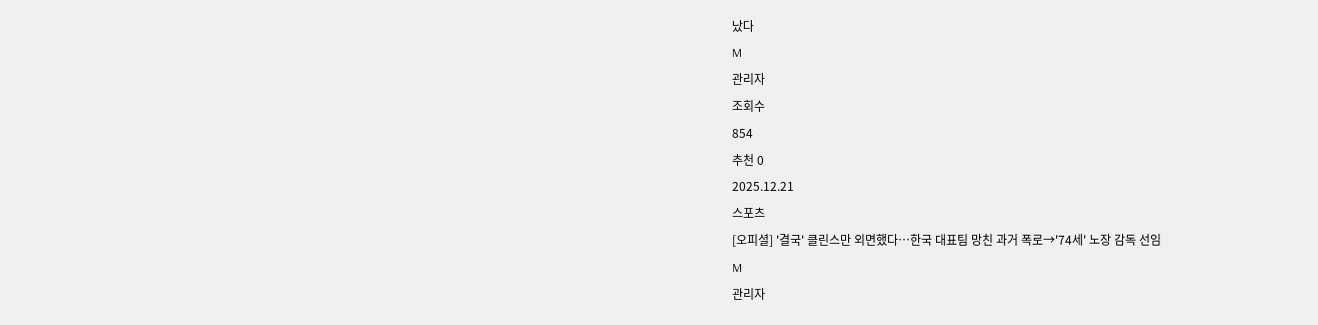났다
M
관리자
조회수
854
추천 0
2025.12.21
스포츠
[오피셜] '결국' 클린스만 외면했다…한국 대표팀 망친 과거 폭로→'74세' 노장 감독 선임
M
관리자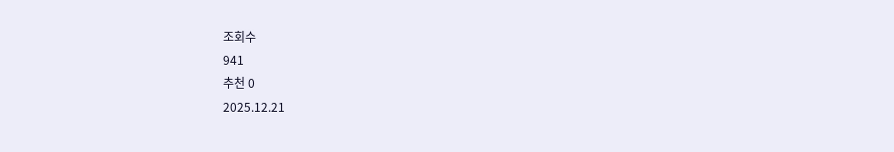조회수
941
추천 0
2025.12.21